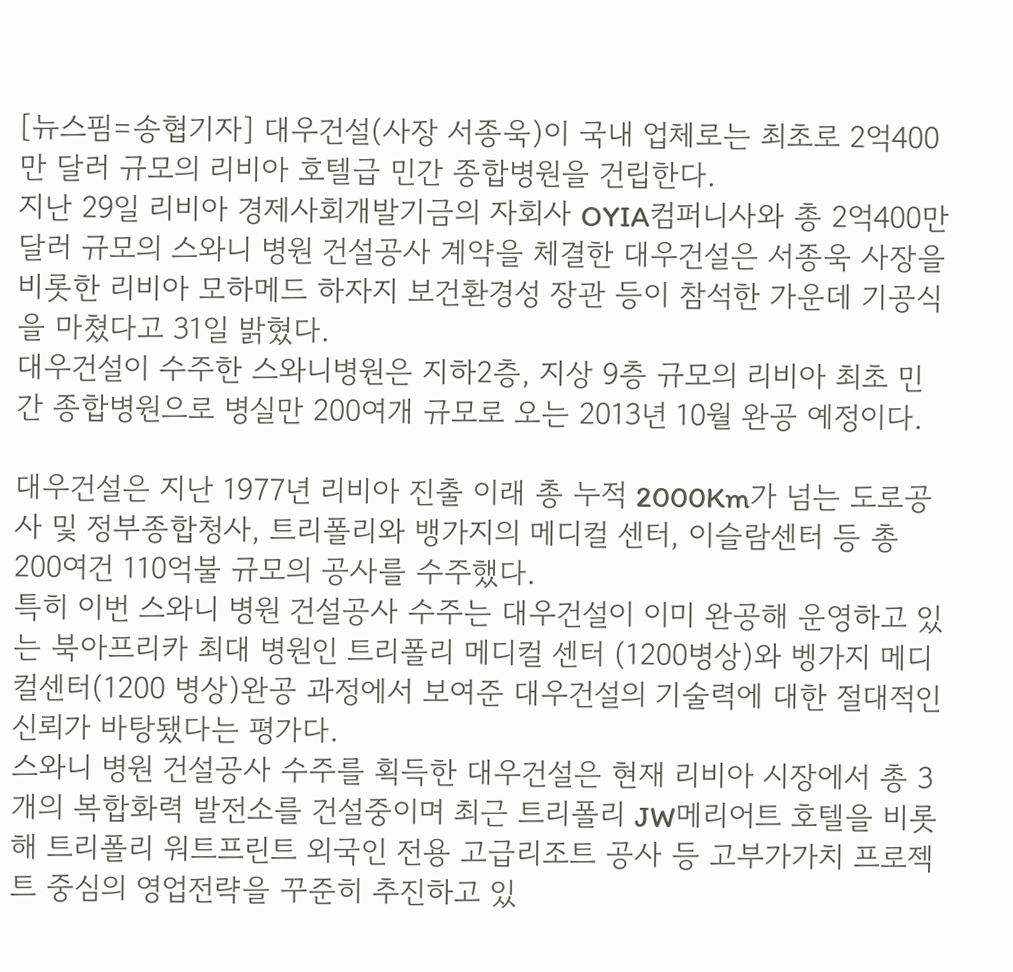[뉴스핌=송협기자] 대우건설(사장 서종욱)이 국내 업체로는 최초로 2억400만 달러 규모의 리비아 호텔급 민간 종합병원을 건립한다.
지난 29일 리비아 경제사회개발기금의 자회사 OYIA컴퍼니사와 총 2억400만 달러 규모의 스와니 병원 건설공사 계약을 체결한 대우건설은 서종욱 사장을 비롯한 리비아 모하메드 하자지 보건환경성 장관 등이 참석한 가운데 기공식을 마쳤다고 31일 밝혔다.
대우건설이 수주한 스와니병원은 지하2층, 지상 9층 규모의 리비아 최초 민간 종합병원으로 병실만 200여개 규모로 오는 2013년 10월 완공 예정이다.

대우건설은 지난 1977년 리비아 진출 이래 총 누적 2000Km가 넘는 도로공사 및 정부종합청사, 트리폴리와 뱅가지의 메디컬 센터, 이슬람센터 등 총 200여건 110억불 규모의 공사를 수주했다.
특히 이번 스와니 병원 건설공사 수주는 대우건설이 이미 완공해 운영하고 있는 북아프리카 최대 병원인 트리폴리 메디컬 센터 (1200병상)와 벵가지 메디컬센터(1200 병상)완공 과정에서 보여준 대우건설의 기술력에 대한 절대적인 신뢰가 바탕됐다는 평가다.
스와니 병원 건설공사 수주를 획득한 대우건설은 현재 리비아 시장에서 총 3개의 복합화력 발전소를 건설중이며 최근 트리폴리 JW메리어트 호텔을 비롯해 트리폴리 워트프린트 외국인 전용 고급리조트 공사 등 고부가가치 프로젝트 중심의 영업전략을 꾸준히 추진하고 있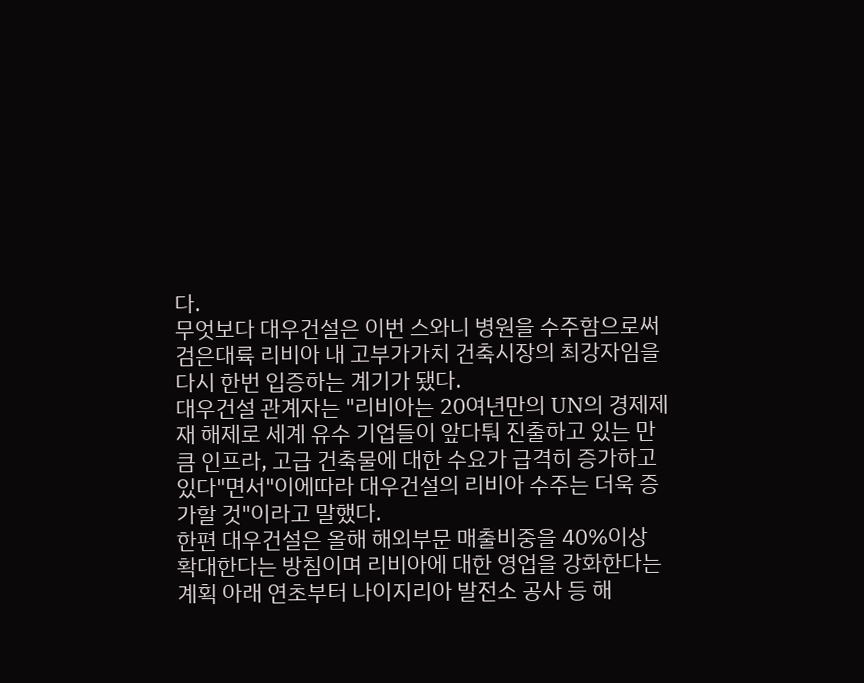다.
무엇보다 대우건설은 이번 스와니 병원을 수주함으로써 검은대륙 리비아 내 고부가가치 건축시장의 최강자임을 다시 한번 입증하는 계기가 됐다.
대우건설 관계자는 "리비아는 20여년만의 UN의 경제제재 해제로 세계 유수 기업들이 앞다퉈 진출하고 있는 만큼 인프라, 고급 건축물에 대한 수요가 급격히 증가하고 있다"면서"이에따라 대우건설의 리비아 수주는 더욱 증가할 것"이라고 말했다.
한편 대우건설은 올해 해외부문 매출비중을 40%이상 확대한다는 방침이며 리비아에 대한 영업을 강화한다는 계획 아래 연초부터 나이지리아 발전소 공사 등 해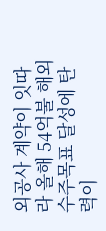외공사 계약이 잇따라 올해 54억불 해외수주목표 달성에 탄력이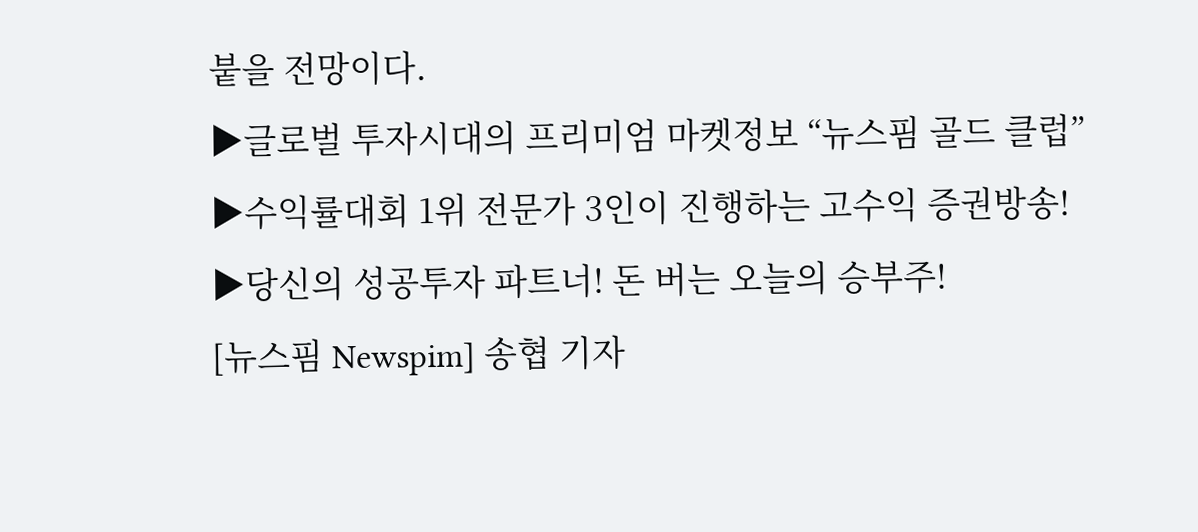붙을 전망이다.
▶글로벌 투자시대의 프리미엄 마켓정보 “뉴스핌 골드 클럽”
▶수익률대회 1위 전문가 3인이 진행하는 고수익 증권방송!
▶당신의 성공투자 파트너! 돈 버는 오늘의 승부주!
[뉴스핌 Newspim] 송협 기자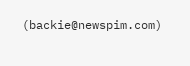(backie@newspim.com)